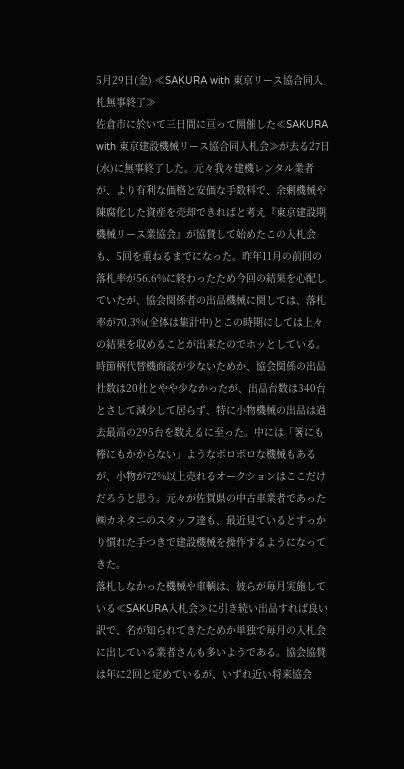5月29日(金) ≪SAKURA with 東京リース協合同入札無事終了≫
佐倉市に於いて三日間に亘って開催した≪SAKURA with 東京建設機械リース協合同入札会≫が去る27日(水)に無事終了した。元々我々建機レンタル業者が、より有利な価格と安価な手数料で、余剰機械や陳腐化した資産を売却できればと考え『東京建設期機械リース業協会』が協賛して始めたこの入札会も、5回を重ねるまでになった。昨年11月の前回の落札率が56.6%に終わったため今回の結果を心配していたが、協会関係者の出品機械に関しては、落札率が70.3%(全体は集計中)とこの時期にしては上々の結果を収めることが出来たのでホッとしている。
時節柄代替機商談が少ないためか、協会関係の出品社数は20社とやや少なかったが、出品台数は340台とさして減少して居らず、特に小物機械の出品は過去最高の295台を数えるに至った。中には「箸にも棒にもかからない」ようなボロボロな機械もあるが、小物が72%以上売れるオークションはここだけだろうと思う。元々が佐賀県の中古車業者であった㈱カネタニのスタッフ達も、最近見ているとすっかり慣れた手つきで建設機械を操作するようになってきた。
落札しなかった機械や車輌は、彼らが毎月実施している≪SAKURA入札会≫に引き続い出品すれば良い訳で、名が知られてきたためか単独で毎月の入札会に出している業者さんも多いようである。協会協賛は年に2回と定めているが、いずれ近い将来協会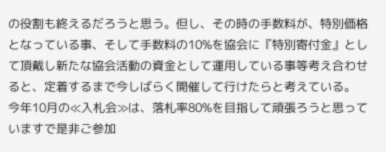の役割も終えるだろうと思う。但し、その時の手数料が、特別価格となっている事、そして手数料の10%を協会に『特別寄付金』として頂戴し新たな協会活動の資金として運用している事等考え合わせると、定着するまで今しばらく開催して行けたらと考えている。
今年10月の≪入札会≫は、落札率80%を目指して頑張ろうと思っていますで是非ご参加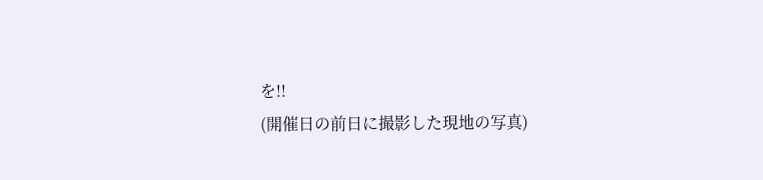を!!
(開催日の前日に撮影した現地の写真)